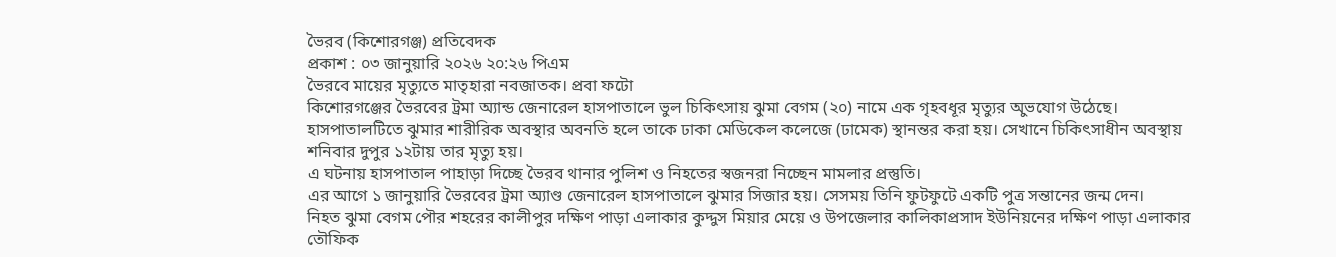ভৈরব (কিশোরগঞ্জ) প্রতিবেদক
প্রকাশ : ০৩ জানুয়ারি ২০২৬ ২০:২৬ পিএম
ভৈরবে মায়ের মৃত্যুতে মাতৃহারা নবজাতক। প্রবা ফটো
কিশোরগঞ্জের ভৈরবের ট্রমা অ্যান্ড জেনারেল হাসপাতালে ভুল চিকিৎসায় ঝুমা বেগম (২০) নামে এক গৃহবধূর মৃত্যুর অুভযোগ উঠেছে।
হাসপাতালটিতে ঝুমার শারীরিক অবস্থার অবনতি হলে তাকে ঢাকা মেডিকেল কলেজে (ঢামেক) স্থানন্তর করা হয়। সেখানে চিকিৎসাধীন অবস্থায় শনিবার দুপুর ১২টায় তার মৃত্যু হয়।
এ ঘটনায় হাসপাতাল পাহাড়া দিচ্ছে ভৈরব থানার পুলিশ ও নিহতের স্বজনরা নিচ্ছেন মামলার প্রস্তুতি।
এর আগে ১ জানুয়ারি ভৈরবের ট্রমা অ্যাণ্ড জেনারেল হাসপাতালে ঝুমার সিজার হয়। সেসময় তিনি ফুটফুটে একটি পুত্র সন্তানের জন্ম দেন।
নিহত ঝুমা বেগম পৌর শহরের কালীপুর দক্ষিণ পাড়া এলাকার কুদ্দুস মিয়ার মেয়ে ও উপজেলার কালিকাপ্রসাদ ইউনিয়নের দক্ষিণ পাড়া এলাকার তৌফিক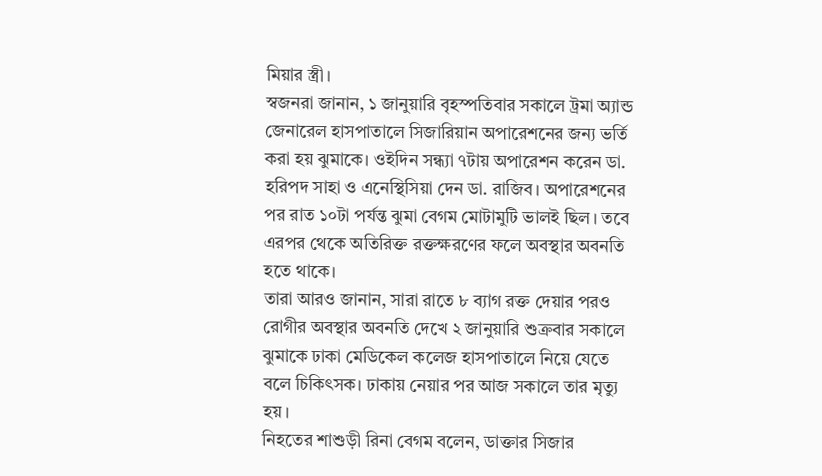মিয়ার স্ত্রী।
স্বজনরা জানান, ১ জানুয়ারি বৃহস্পতিবার সকালে ট্রমা অ্যান্ড জেনারেল হাসপাতালে সিজারিয়ান অপারেশনের জন্য ভর্তি করা হয় ঝুমাকে। ওইদিন সন্ধ্যা ৭টায় অপারেশন করেন ডা. হরিপদ সাহা ও এনেস্থিসিয়া দেন ডা. রাজিব। অপারেশনের পর রাত ১০টা পর্যন্ত ঝুমা বেগম মোটামুটি ভালই ছিল। তবে এরপর থেকে অতিরিক্ত রক্তক্ষরণের ফলে অবস্থার অবনতি হতে থাকে।
তারা আরও জানান, সারা রাতে ৮ ব্যাগ রক্ত দেয়ার পরও রোগীর অবস্থার অবনতি দেখে ২ জানুয়ারি শুক্রবার সকালে ঝুমাকে ঢাকা মেডিকেল কলেজ হাসপাতালে নিয়ে যেতে বলে চিকিৎসক। ঢাকায় নেয়ার পর আজ সকালে তার মৃত্যু হয়।
নিহতের শাশুড়ী রিনা বেগম বলেন, ডাক্তার সিজার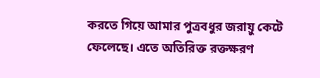করতে গিয়ে আমার পুত্রবধুর জরায়ু কেটে ফেলেছে। এতে অতিরিক্ত রক্তক্ষরণ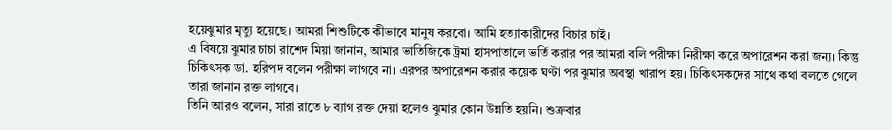হয়েঝুমার মৃত্যু হয়েছে। আমরা শিশুটিকে কীভাবে মানুষ করবো। আমি হত্যাকারীদের বিচার চাই।
এ বিষয়ে ঝুমার চাচা রাশেদ মিয়া জানান, আমার ভাতিজিকে ট্রমা হাসপাতালে ভর্তি করার পর আমরা বলি পরীক্ষা নিরীক্ষা করে অপারেশন করা জন্য। কিন্তু চিকিৎসক ডা. হরিপদ বলেন পরীক্ষা লাগবে না। এরপর অপারেশন করার কয়েক ঘণ্টা পর ঝুমার অবস্থা খারাপ হয়। চিকিৎসকদের সাথে কথা বলতে গেলে তারা জানান রক্ত লাগবে।
তিনি আরও বলেন, সারা রাতে ৮ ব্যাগ রক্ত দেয়া হলেও ঝুমার কোন উন্নতি হয়নি। শুক্রবার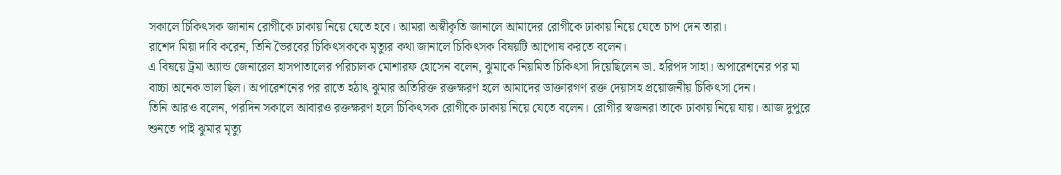সকালে চিকিৎসক জানান রোগীকে ঢাকায় নিয়ে যেতে হবে। আমরা অস্বীকৃতি জানালে আমাদের রোগীকে ঢাকায় নিয়ে যেতে চাপ দেন তারা।
রাশেদ মিয়া দাবি করেন, তিনি ভৈরবের চিকিৎসককে মৃত্যুর কথা জানালে চিকিৎসক বিষয়টি আপোষ করতে বলেন।
এ বিষয়ে ট্রমা অ্যান্ড জেনারেল হাসপাতালের পরিচালক মোশারফ হোসেন বলেন, ঝুমাকে নিয়মিত চিকিৎসা দিয়েছিলেন ডা. হরিপদ সাহা। অপারেশনের পর মা বাচ্চা অনেক ভাল ছিল। অপারেশনের পর রাতে হঠাৎ ঝুমার অতিরিক্ত রক্তক্ষরণ হলে আমাদের ডাক্তারগণ রক্ত দেয়াসহ প্রয়োজনীয় চিকিৎসা দেন।
তিনি আরও বলেন, পরদিন সকালে আবারও রক্তক্ষরণ হলে চিকিৎসক রোগীকে ঢাকায় নিয়ে যেতে বলেন। রোগীর স্বজনরা তাকে ঢাকায় নিয়ে যায়। আজ দুপুরে শুনতে পাই ঝুমার মৃত্যু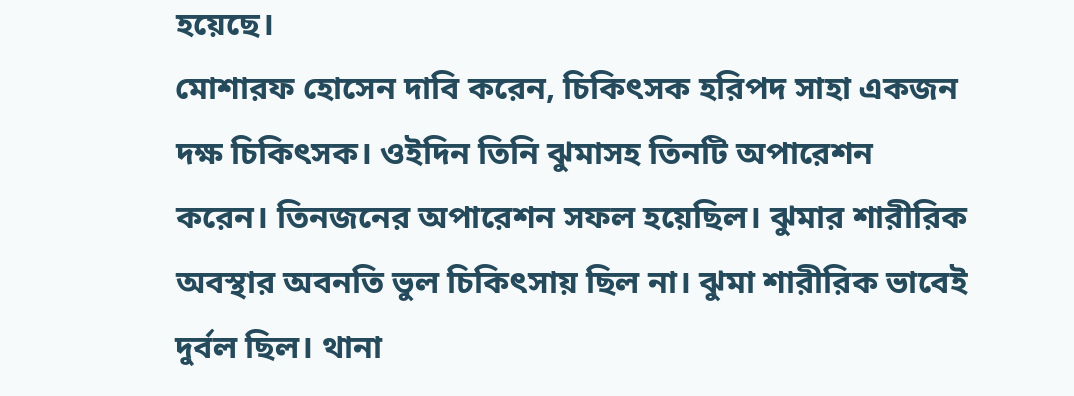হয়েছে।
মোশারফ হোসেন দাবি করেন, চিকিৎসক হরিপদ সাহা একজন দক্ষ চিকিৎসক। ওইদিন তিনি ঝুমাসহ তিনটি অপারেশন করেন। তিনজনের অপারেশন সফল হয়েছিল। ঝুমার শারীরিক অবস্থার অবনতি ভুল চিকিৎসায় ছিল না। ঝুমা শারীরিক ভাবেই দুর্বল ছিল। থানা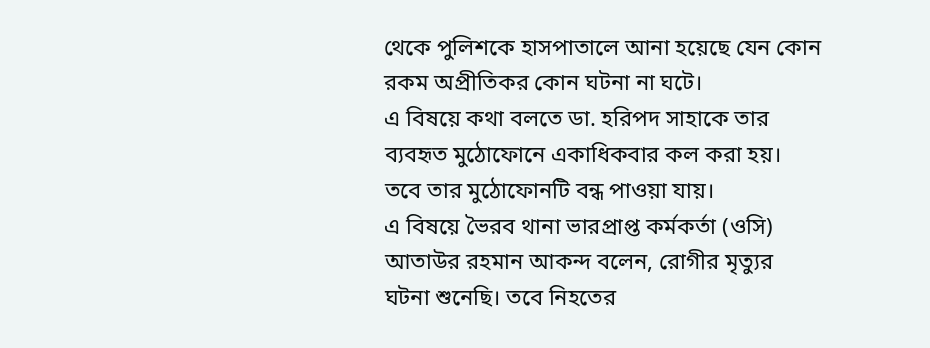থেকে পুলিশকে হাসপাতালে আনা হয়েছে যেন কোন রকম অপ্রীতিকর কোন ঘটনা না ঘটে।
এ বিষয়ে কথা বলতে ডা. হরিপদ সাহাকে তার ব্যবহৃত মুঠোফোনে একাধিকবার কল করা হয়। তবে তার মুঠোফোনটি বন্ধ পাওয়া যায়।
এ বিষয়ে ভৈরব থানা ভারপ্রাপ্ত কর্মকর্তা (ওসি) আতাউর রহমান আকন্দ বলেন, রোগীর মৃত্যুর ঘটনা শুনেছি। তবে নিহতের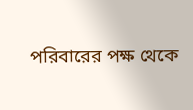পরিবারের পক্ষ থেকে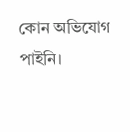কোন অভিযোগ পাইনি।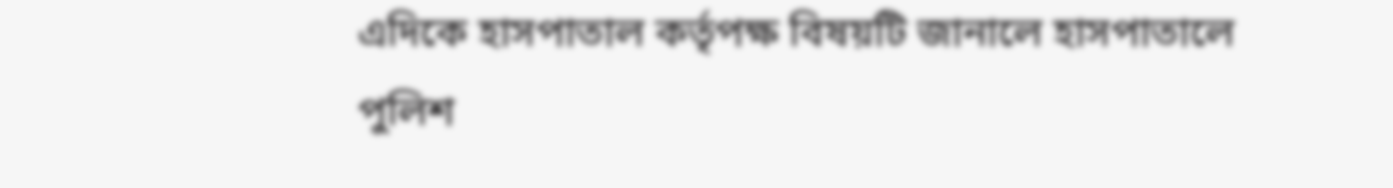এদিকে হাসপাতাল কর্তৃপক্ষ বিষয়টি জানালে হাসপাতালে পুলিশ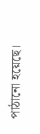পাঠানো হয়েছে।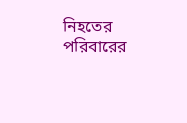নিহতের পরিবারের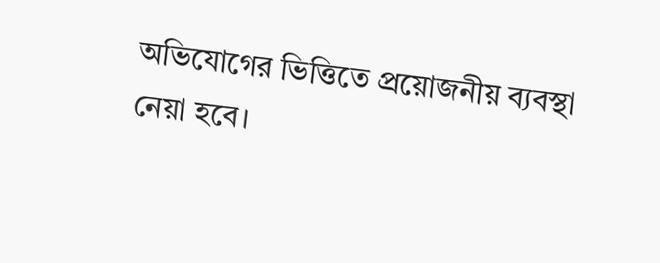অভিযোগের ভিত্তিতে প্রয়োজনীয় ব্যবস্থা নেয়া হবে।